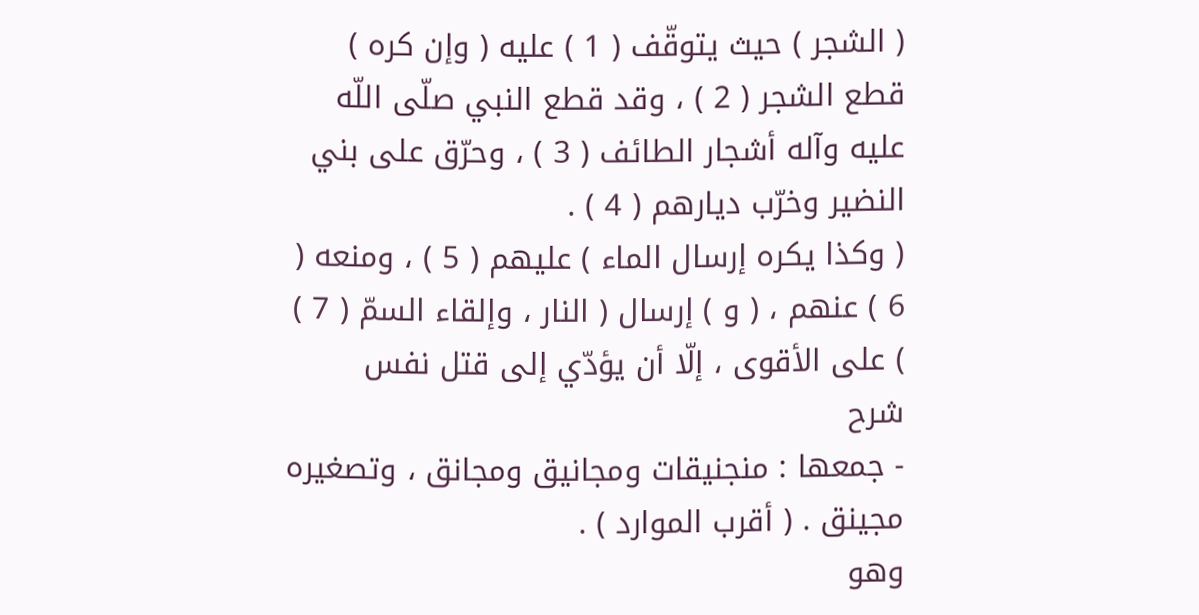( الشجر ) حيث يتوقّف ( 1 ) عليه ( وإن كره ) قطع الشجر ( 2 ) ، وقد قطع النبي صلّى اللّه عليه وآله أشجار الطائف ( 3 ) ، وحرّق على بني النضير وخرّب ديارهم ( 4 ) .
( وكذا يكره إرسال الماء ) عليهم ( 5 ) ، ومنعه ( 6 ) عنهم ، ( و ) إرسال ( النار ، وإلقاء السمّ ( 7 ) ) على الأقوى ، إلّا أن يؤدّي إلى قتل نفس
شرح
- جمعها : منجنيقات ومجانيق ومجانق ، وتصغيره مجينق . ( أقرب الموارد ) .
وهو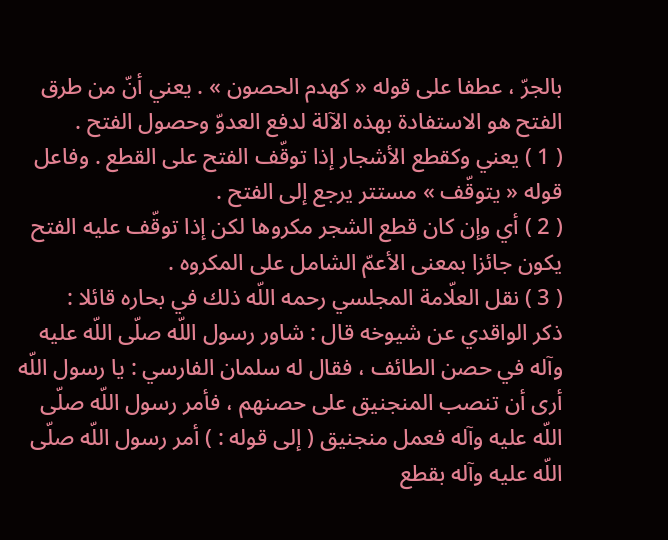بالجرّ ، عطفا على قوله « كهدم الحصون » . يعني أنّ من طرق الفتح هو الاستفادة بهذه الآلة لدفع العدوّ وحصول الفتح .
( 1 ) يعني وكقطع الأشجار إذا توقّف الفتح على القطع . وفاعل قوله « يتوقّف » مستتر يرجع إلى الفتح .
( 2 ) أي وإن كان قطع الشجر مكروها لكن إذا توقّف عليه الفتح يكون جائزا بمعنى الأعمّ الشامل على المكروه .
( 3 ) نقل العلّامة المجلسي رحمه اللّه ذلك في بحاره قائلا :
ذكر الواقدي عن شيوخه قال : شاور رسول اللّه صلّى اللّه عليه وآله في حصن الطائف ، فقال له سلمان الفارسي : يا رسول اللّه أرى أن تنصب المنجنيق على حصنهم ، فأمر رسول اللّه صلّى اللّه عليه وآله فعمل منجنيق ( إلى قوله : ) أمر رسول اللّه صلّى اللّه عليه وآله بقطع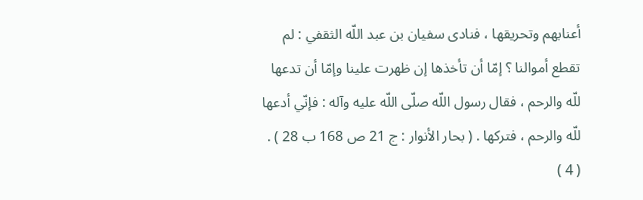أعنابهم وتحريقها ، فنادى سفيان بن عبد اللّه الثقفي : لم تقطع أموالنا ؟ إمّا أن تأخذها إن ظهرت علينا وإمّا أن تدعها للّه والرحم ، فقال رسول اللّه صلّى اللّه عليه وآله : فإنّي أدعها للّه والرحم ، فتركها . ( بحار الأنوار : ج 21 ص 168 ب 28 ) .
( 4 )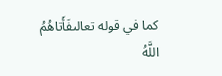كما في قوله تعالىفَأَتاهُمُ اللَّهُ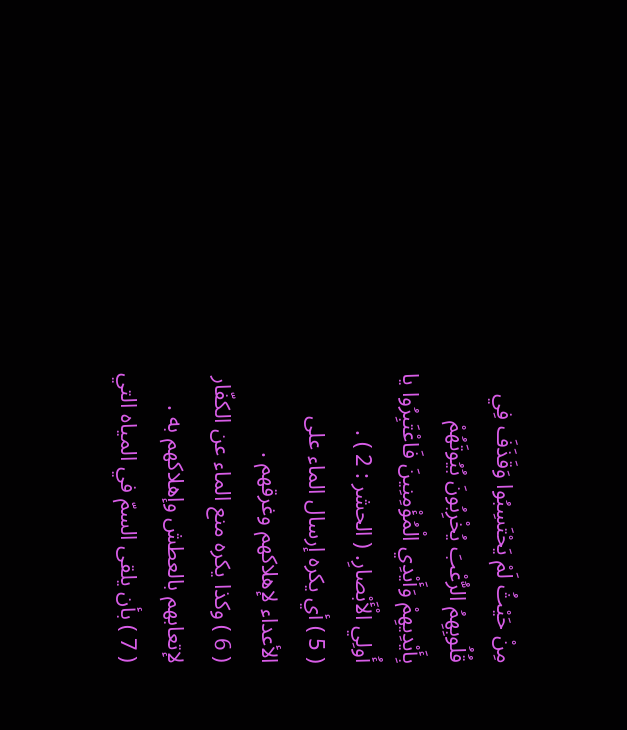مِنْ حَيْثُ لَمْ يَحْتَسِبُوا وَقَذَفَ فِي قُلُوبِهِمُ الرُّعْبَ يُخْرِبُونَ بُيُوتَهُمْ بِأَيْدِيهِمْ وَأَيْدِي الْمُؤْمِنِينَ فَاعْتَبِرُوا يا أُولِي الْأَبْصارِ. ( الحشر : 2 ) .
( 5 ) أي يكره إرسال الماء على الأعداء لإهلاكهم وغرقهم .
( 6 ) وكذا يكره منع الماء عن الكفّار لإتعابهم بالعطش وإهلاكهم به .
( 7 ) بأن يلقى السمّ في المياه التي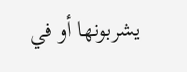يشربونها أو في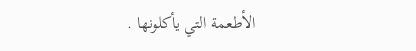الأطعمة التي يأكلونها .